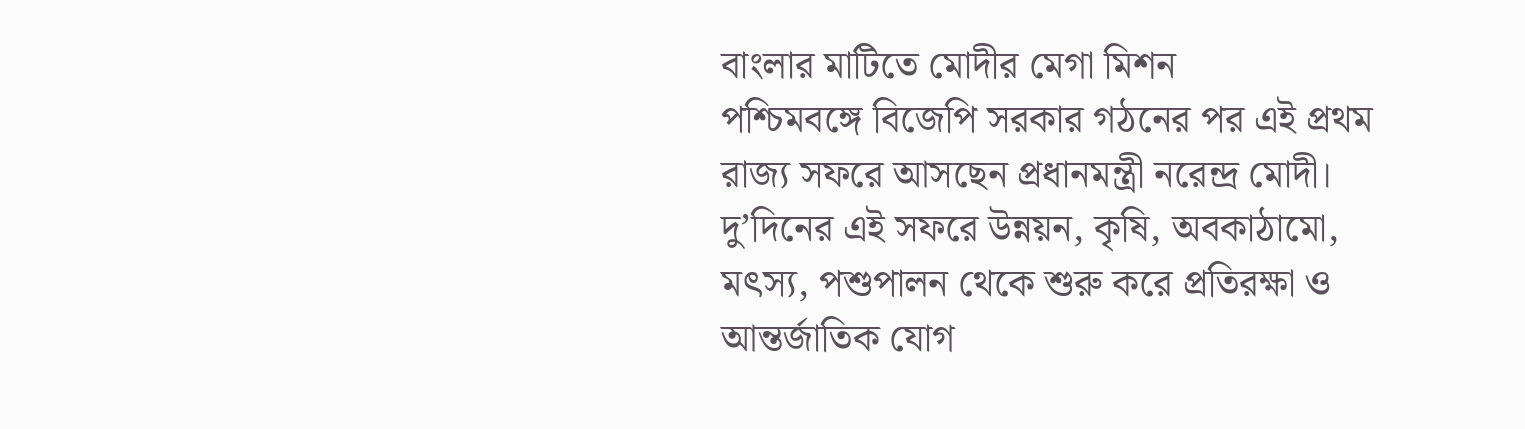বাংলার মাটিতে মোদীর মেগা মিশন
পশ্চিমবঙ্গে বিজেপি সরকার গঠনের পর এই প্রথম রাজ্য সফরে আসছেন প্রধানমন্ত্রী নরেন্দ্র মোদী। দু’দিনের এই সফরে উন্নয়ন, কৃষি, অবকাঠামো, মৎস্য, পশুপালন থেকে শুরু করে প্রতিরক্ষা ও আন্তর্জাতিক যোগ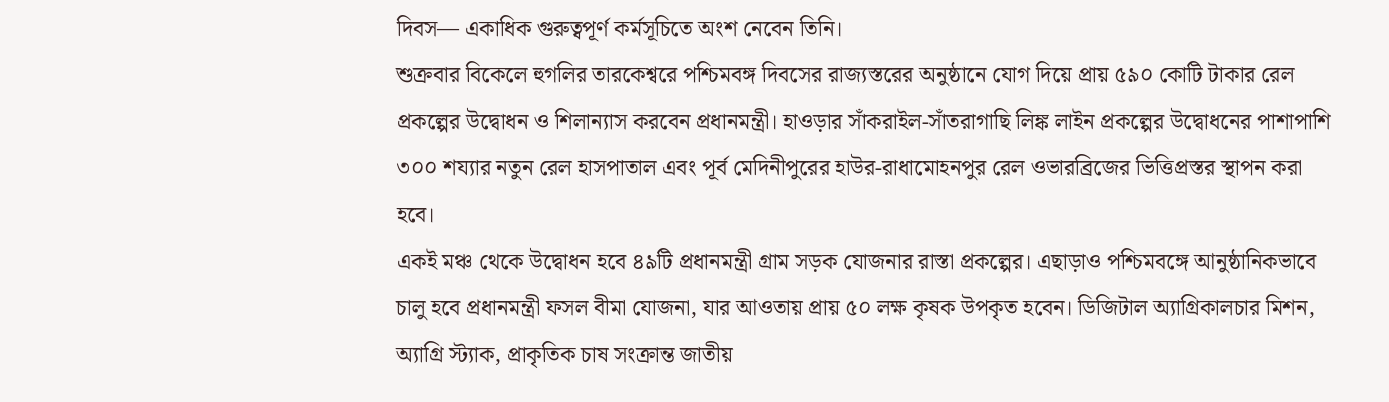দিবস— একাধিক গুরুত্বপূর্ণ কর্মসূচিতে অংশ নেবেন তিনি।
শুক্রবার বিকেলে হুগলির তারকেশ্বরে পশ্চিমবঙ্গ দিবসের রাজ্যস্তরের অনুষ্ঠানে যোগ দিয়ে প্রায় ৫৯০ কোটি টাকার রেল প্রকল্পের উদ্বোধন ও শিলান্যাস করবেন প্রধানমন্ত্রী। হাওড়ার সাঁকরাইল-সাঁতরাগাছি লিঙ্ক লাইন প্রকল্পের উদ্বোধনের পাশাপাশি ৩০০ শয্যার নতুন রেল হাসপাতাল এবং পূর্ব মেদিনীপুরের হাউর-রাধামোহনপুর রেল ওভারব্রিজের ভিত্তিপ্রস্তর স্থাপন করা হবে।
একই মঞ্চ থেকে উদ্বোধন হবে ৪৯টি প্রধানমন্ত্রী গ্রাম সড়ক যোজনার রাস্তা প্রকল্পের। এছাড়াও পশ্চিমবঙ্গে আনুষ্ঠানিকভাবে চালু হবে প্রধানমন্ত্রী ফসল বীমা যোজনা, যার আওতায় প্রায় ৫০ লক্ষ কৃষক উপকৃত হবেন। ডিজিটাল অ্যাগ্রিকালচার মিশন, অ্যাগ্রি স্ট্যাক, প্রাকৃতিক চাষ সংক্রান্ত জাতীয়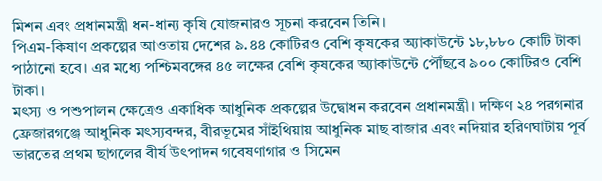মিশন এবং প্রধানমন্ত্রী ধন-ধান্য কৃষি যোজনারও সূচনা করবেন তিনি।
পিএম-কিষাণ প্রকল্পের আওতায় দেশের ৯.৪৪ কোটিরও বেশি কৃষকের অ্যাকাউন্টে ১৮,৮৮০ কোটি টাকা পাঠানো হবে। এর মধ্যে পশ্চিমবঙ্গের ৪৫ লক্ষের বেশি কৃষকের অ্যাকাউন্টে পৌঁছবে ৯০০ কোটিরও বেশি টাকা।
মৎস্য ও পশুপালন ক্ষেত্রেও একাধিক আধুনিক প্রকল্পের উদ্বোধন করবেন প্রধানমন্ত্রী। দক্ষিণ ২৪ পরগনার ফ্রেজারগঞ্জে আধুনিক মৎস্যবন্দর, বীরভূমের সাঁইথিয়ায় আধুনিক মাছ বাজার এবং নদিয়ার হরিণঘাটায় পূর্ব ভারতের প্রথম ছাগলের বীর্য উৎপাদন গবেষণাগার ও সিমেন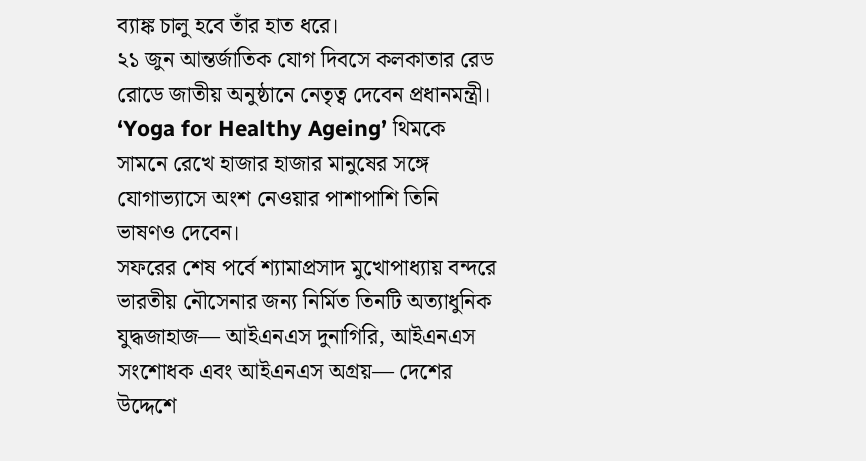ব্যাঙ্ক চালু হবে তাঁর হাত ধরে।
২১ জুন আন্তর্জাতিক যোগ দিবসে কলকাতার রেড রোডে জাতীয় অনুষ্ঠানে নেতৃত্ব দেবেন প্রধানমন্ত্রী। ‘Yoga for Healthy Ageing’ থিমকে সামনে রেখে হাজার হাজার মানুষের সঙ্গে যোগাভ্যাসে অংশ নেওয়ার পাশাপাশি তিনি ভাষণও দেবেন।
সফরের শেষ পর্বে শ্যামাপ্রসাদ মুখোপাধ্যায় বন্দরে ভারতীয় নৌসেনার জন্য নির্মিত তিনটি অত্যাধুনিক যুদ্ধজাহাজ— আইএনএস দুনাগিরি, আইএনএস সংশোধক এবং আইএনএস অগ্রয়— দেশের উদ্দেশে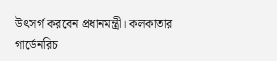উৎসর্গ করবেন প্রধানমন্ত্রী। কলকাতার গার্ডেনরিচ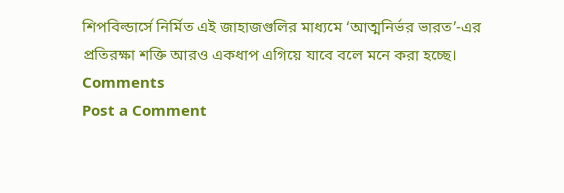শিপবিল্ডার্সে নির্মিত এই জাহাজগুলির মাধ্যমে ‘আত্মনির্ভর ভারত’-এর প্রতিরক্ষা শক্তি আরও একধাপ এগিয়ে যাবে বলে মনে করা হচ্ছে।
Comments
Post a Comment